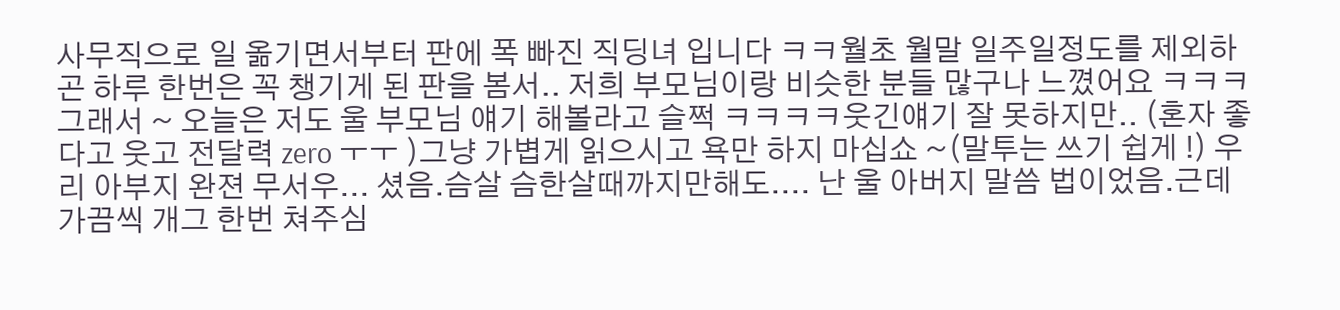사무직으로 일 옮기면서부터 판에 폭 빠진 직딩녀 입니다 ㅋㅋ월초 월말 일주일정도를 제외하곤 하루 한번은 꼭 챙기게 된 판을 봄서.. 저희 부모님이랑 비슷한 분들 많구나 느꼈어요 ㅋㅋㅋ그래서 ~ 오늘은 저도 울 부모님 얘기 해볼라고 슬쩍 ㅋㅋㅋㅋ웃긴얘기 잘 못하지만.. (혼자 좋다고 웃고 전달력 zero ㅜㅜ )그냥 가볍게 읽으시고 욕만 하지 마십쇼 ~(말투는 쓰기 쉽게 !) 우리 아부지 완젼 무서우... 셨음.슴살 슴한살때까지만해도.... 난 울 아버지 말씀 법이었음.근데 가끔씩 개그 한번 쳐주심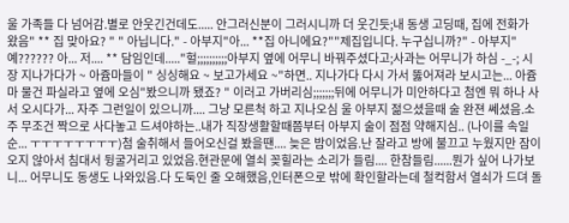울 가족들 다 넘어감.별로 안웃긴건데도..... 안그러신분이 그러시니까 더 웃긴듯;내 동생 고딩때, 집에 전화가 왔음" ** 집 맞아요? " " 아닙니다." - 아부지"아... **집 아니에요?""제집입니다. 누구십니까?" - 아부지"예?????? 아... 저.... ** 담임인데....."헐;;;;;;;;;;아부지 옆에 어무니 바꿔주셨다고;사과는 어무니가 하심 -_-; 시장 지나가다가 ~ 아쥼마들이 " 싱싱해요 ~ 보고가세요 ~"하면.. 지나가다 다시 가서 뚫어져라 보시고는... 아쥼마 물건 파실라고 옆에 오심"봤으니까 됐죠? " 이러고 가버리심;;;;;;;뒤에 어무니가 미안하다고 첨엔 뭐 하나 사서 오시다가... 자주 그런일이 있으니까.... 그냥 모른척 하고 지나오심 울 아부지 젊으셨을때 술 완젼 쎄셨음.소주 무조건 짝으로 사다놓고 드셔야하는..내가 직장생활할때쯤부터 아부지 술이 점점 약해지심.. (나이를 속일순... ㅜㅜㅜㅜㅜㅜㅜㅜ)첨 술취해서 들어오신걸 봤을땐.... 늦은 밤이었음.난 잘라고 방에 불끄고 누웠지만 잠이 오지 않아서 침대서 뒹굴거리고 있었음.현관문에 열쇠 꽂힐라는 소리가 들림.... 한참들림......뭔가 싶어 나가보니... 어무니도 동생도 나와있음.다 도둑인 줄 오해했음,인터폰으로 밖에 확인할라는데 철컥함서 열쇠가 드뎌 돌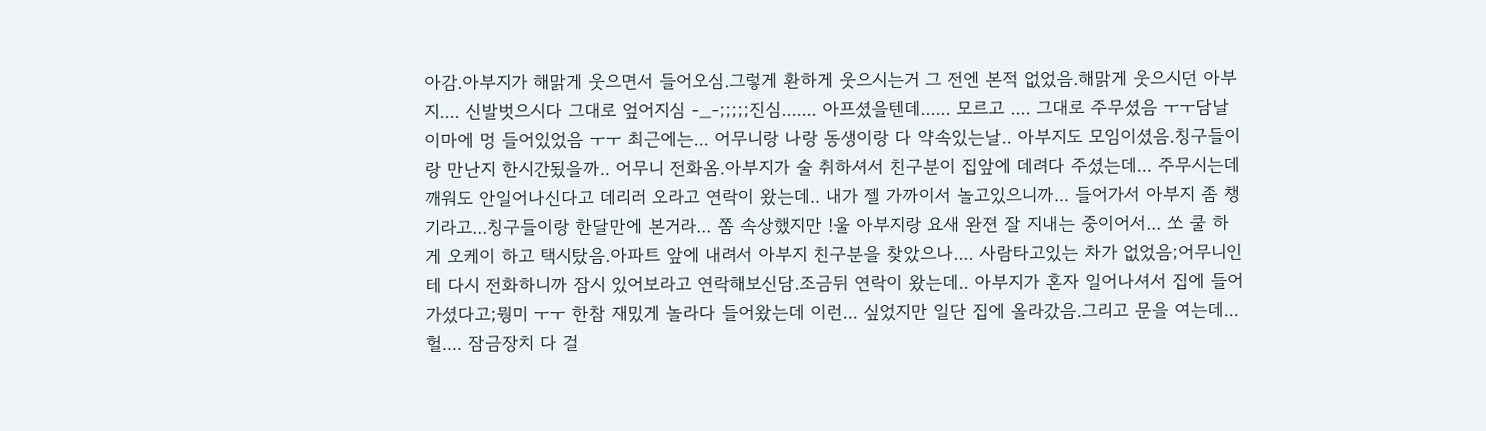아감.아부지가 해맑게 웃으면서 들어오심.그렇게 환하게 웃으시는거 그 전엔 본적 없었음.해맑게 웃으시던 아부지.... 신발벗으시다 그대로 엎어지심 -_-;;;;;진심....... 아프셨을텐데...... 모르고 .... 그대로 주무셨음 ㅜㅜ담날 이마에 멍 들어있었음 ㅜㅜ 최근에는... 어무니랑 나랑 동생이랑 다 약속있는날.. 아부지도 모임이셨음.칭구들이랑 만난지 한시간됬을까.. 어무니 전화옴.아부지가 술 취하셔서 친구분이 집앞에 데려다 주셨는데... 주무시는데 깨워도 안일어나신다고 데리러 오라고 연락이 왔는데.. 내가 젤 가까이서 놀고있으니까... 들어가서 아부지 좀 챙기라고...칭구들이랑 한달만에 본거라... 쫌 속상했지만 !울 아부지랑 요새 완젼 잘 지내는 중이어서... 쏘 쿨 하게 오케이 하고 택시탔음.아파트 앞에 내려서 아부지 친구분을 찾았으나.... 사람타고있는 차가 없었음;어무니인테 다시 전화하니까 잠시 있어보라고 연락해보신담.조금뒤 연락이 왔는데.. 아부지가 혼자 일어나셔서 집에 들어가셨다고;뭥미 ㅜㅜ 한참 재밌게 놀라다 들어왔는데 이런... 싶었지만 일단 집에 올라갔음.그리고 문을 여는데... 헐.... 잠금장치 다 걸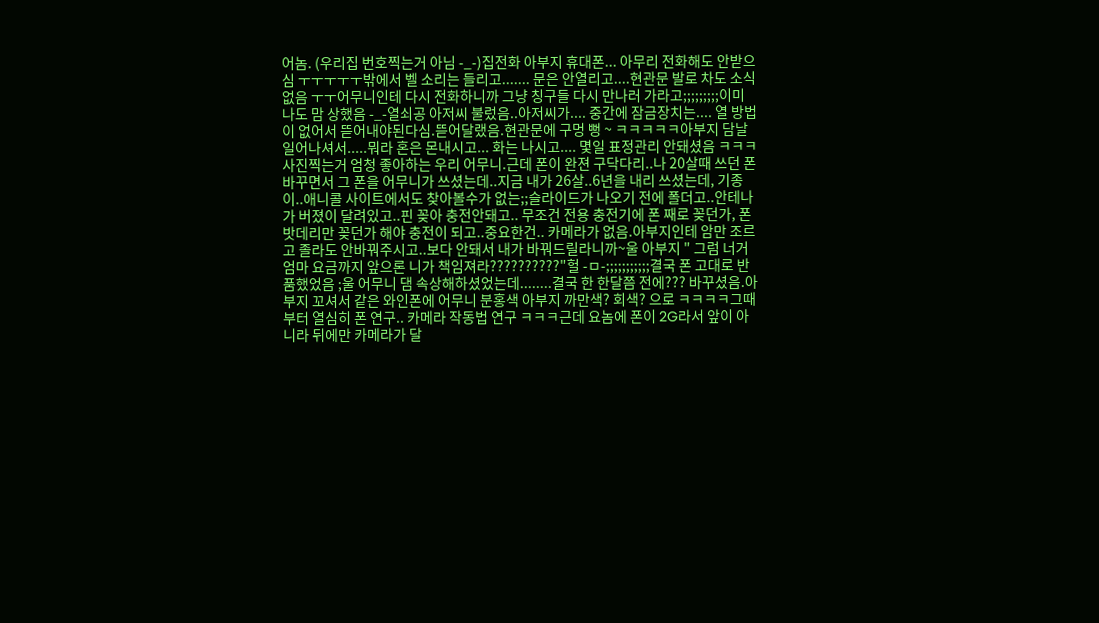어놈. (우리집 번호찍는거 아님 -_-)집전화 아부지 휴대폰... 아무리 전화해도 안받으심 ㅜㅜㅜㅜㅜ밖에서 벨 소리는 들리고....... 문은 안열리고....현관문 발로 차도 소식 없음 ㅜㅜ어무니인테 다시 전화하니까 그냥 칭구들 다시 만나러 가라고;;;;;;;;;이미 나도 맘 상했음 -_-열쇠공 아저씨 불렀음..아저씨가.... 중간에 잠금장치는.... 열 방법이 없어서 뜯어내야된다심.뜯어달랬음.현관문에 구멍 뻥 ~ ㅋㅋㅋㅋㅋ아부지 담날 일어나셔서.....뭐라 혼은 몬내시고... 화는 나시고.... 몇일 표정관리 안돼셨음 ㅋㅋㅋ 사진찍는거 엄청 좋아하는 우리 어무니.근데 폰이 완젼 구닥다리..나 20살때 쓰던 폰 바꾸면서 그 폰을 어무니가 쓰셨는데..지금 내가 26살..6년을 내리 쓰셨는데, 기종이..애니콜 사이트에서도 찾아볼수가 없는;;슬라이드가 나오기 전에 폴더고..안테나가 버졌이 달려있고..핀 꽂아 충전안돼고.. 무조건 전용 충전기에 폰 째로 꽂던가, 폰 밧데리만 꽂던가 해야 충전이 되고..중요한건.. 카메라가 없음.아부지인테 암만 조르고 졸라도 안바꿔주시고..보다 안돼서 내가 바꿔드릴라니까~울 아부지 " 그럼 너거 엄마 요금까지 앞으론 니가 책임져라??????????"헐 -ㅁ-;;;;;;;;;;;결국 폰 고대로 반품했었음 ;울 어무니 댐 속상해하셨었는데........결국 한 한달쯤 전에??? 바꾸셨음.아부지 꼬셔서 같은 와인폰에 어무니 분홍색 아부지 까만색? 회색? 으로 ㅋㅋㅋㅋ그때부터 열심히 폰 연구.. 카메라 작동법 연구 ㅋㅋㅋ근데 요놈에 폰이 2G라서 앞이 아니라 뒤에만 카메라가 달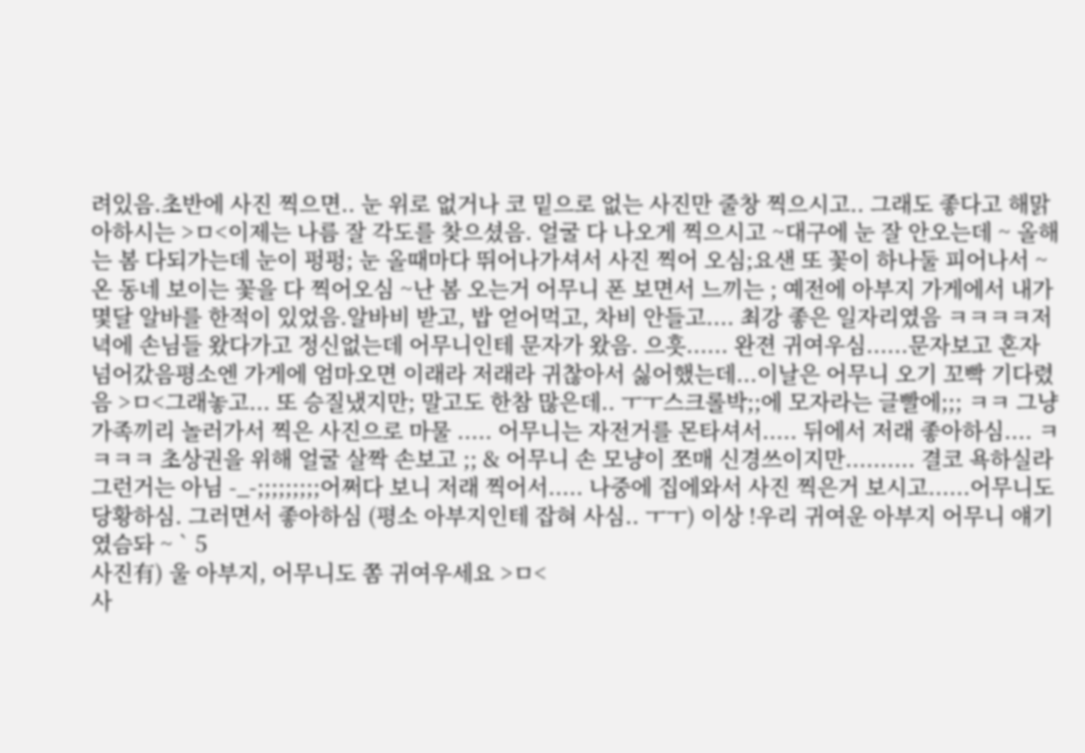려있음.초반에 사진 찍으면.. 눈 위로 없거나 코 밑으로 없는 사진만 줄창 찍으시고.. 그래도 좋다고 해맑아하시는 >ㅁ<이제는 나름 잘 각도를 찾으셨음. 얼굴 다 나오게 찍으시고 ~대구에 눈 잘 안오는데 ~ 올해는 봄 다되가는데 눈이 펑펑; 눈 올때마다 뛰어나가셔서 사진 찍어 오심;요샌 또 꽃이 하나둘 피어나서 ~온 동네 보이는 꽃을 다 찍어오심 ~난 봄 오는거 어무니 폰 보면서 느끼는 ; 예전에 아부지 가게에서 내가 몇달 알바를 한적이 있었음.알바비 받고, 밥 얻어먹고, 차비 안들고.... 최강 좋은 일자리였음 ㅋㅋㅋㅋ저녁에 손님들 왔다가고 정신없는데 어무니인테 문자가 왔음. 으흣...... 완젼 귀여우심......문자보고 혼자 넘어갔음평소엔 가게에 엄마오면 이래라 저래라 귀찮아서 싫어했는데...이날은 어무니 오기 꼬빡 기다렸음 >ㅁ<그래놓고... 또 승질냈지만; 말고도 한참 많은데.. ㅜㅜ스크롤박;;에 모자라는 글빨에;;; ㅋㅋ 그냥 가족끼리 놀러가서 찍은 사진으로 마물 ..... 어무니는 자전거를 몬타셔서..... 뒤에서 저래 좋아하심.... ㅋㅋㅋㅋ 초상권을 위해 얼굴 살짝 손보고 ;; & 어무니 손 모냥이 쪼매 신경쓰이지만.......... 결코 욕하실라 그런거는 아님 -_-;;;;;;;;;어쩌다 보니 저래 찍어서..... 나중에 집에와서 사진 찍은거 보시고......어무니도 당황하심. 그러면서 좋아하심 (평소 아부지인테 잡혀 사심.. ㅜㅜ) 이상 !우리 귀여운 아부지 어무니 얘기였슴돠 ~ ` 5
사진有) 울 아부지, 어무니도 쫌 귀여우세요 >ㅁ<
사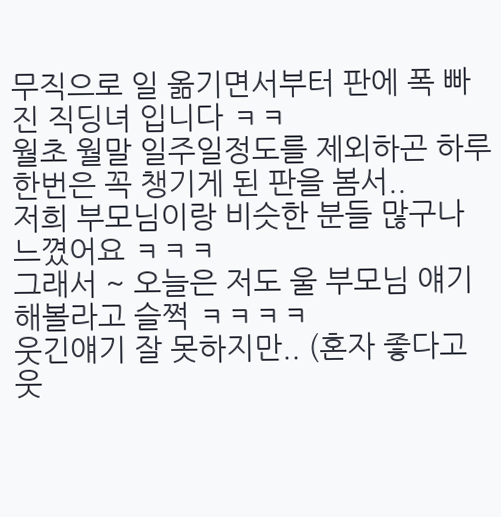무직으로 일 옮기면서부터 판에 폭 빠진 직딩녀 입니다 ㅋㅋ
월초 월말 일주일정도를 제외하곤 하루 한번은 꼭 챙기게 된 판을 봄서..
저희 부모님이랑 비슷한 분들 많구나 느꼈어요 ㅋㅋㅋ
그래서 ~ 오늘은 저도 울 부모님 얘기 해볼라고 슬쩍 ㅋㅋㅋㅋ
웃긴얘기 잘 못하지만.. (혼자 좋다고 웃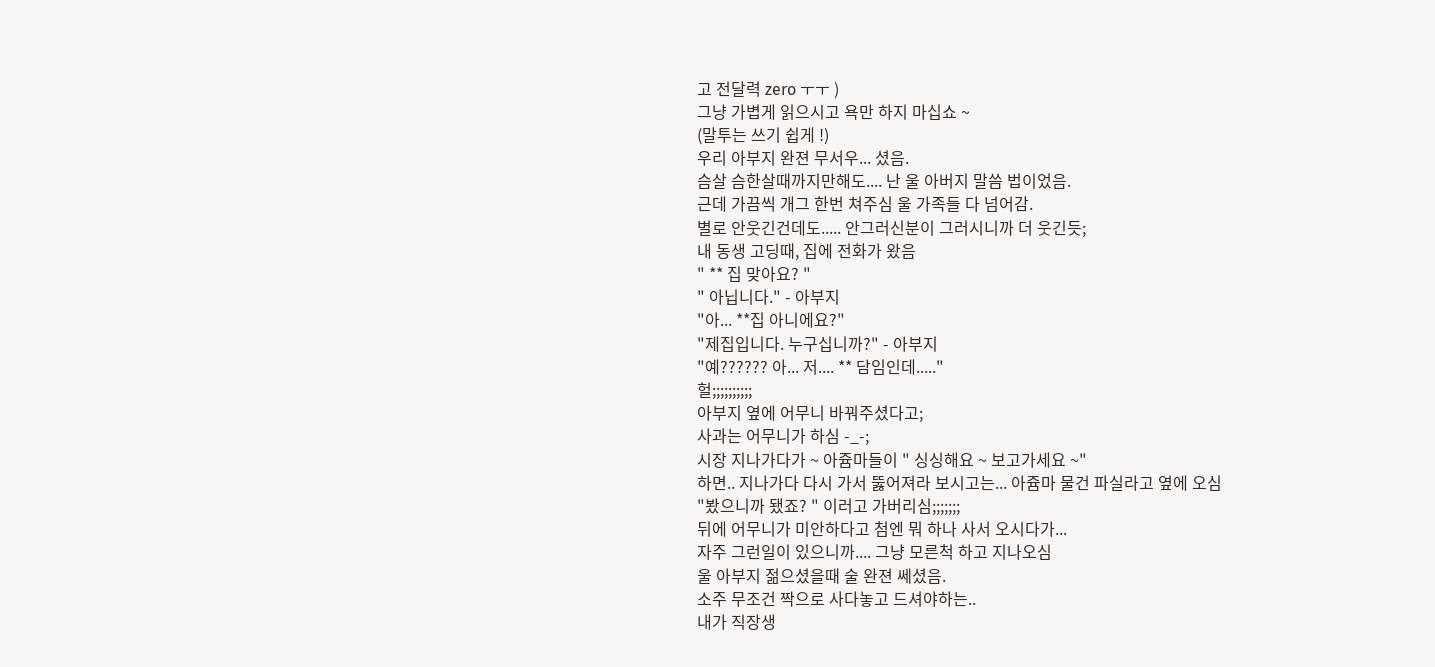고 전달력 zero ㅜㅜ )
그냥 가볍게 읽으시고 욕만 하지 마십쇼 ~
(말투는 쓰기 쉽게 !)
우리 아부지 완젼 무서우... 셨음.
슴살 슴한살때까지만해도.... 난 울 아버지 말씀 법이었음.
근데 가끔씩 개그 한번 쳐주심 울 가족들 다 넘어감.
별로 안웃긴건데도..... 안그러신분이 그러시니까 더 웃긴듯;
내 동생 고딩때, 집에 전화가 왔음
" ** 집 맞아요? "
" 아닙니다." - 아부지
"아... **집 아니에요?"
"제집입니다. 누구십니까?" - 아부지
"예?????? 아... 저.... ** 담임인데....."
헐;;;;;;;;;;
아부지 옆에 어무니 바꿔주셨다고;
사과는 어무니가 하심 -_-;
시장 지나가다가 ~ 아쥼마들이 " 싱싱해요 ~ 보고가세요 ~"
하면.. 지나가다 다시 가서 뚫어져라 보시고는... 아쥼마 물건 파실라고 옆에 오심
"봤으니까 됐죠? " 이러고 가버리심;;;;;;;
뒤에 어무니가 미안하다고 첨엔 뭐 하나 사서 오시다가...
자주 그런일이 있으니까.... 그냥 모른척 하고 지나오심
울 아부지 젊으셨을때 술 완젼 쎄셨음.
소주 무조건 짝으로 사다놓고 드셔야하는..
내가 직장생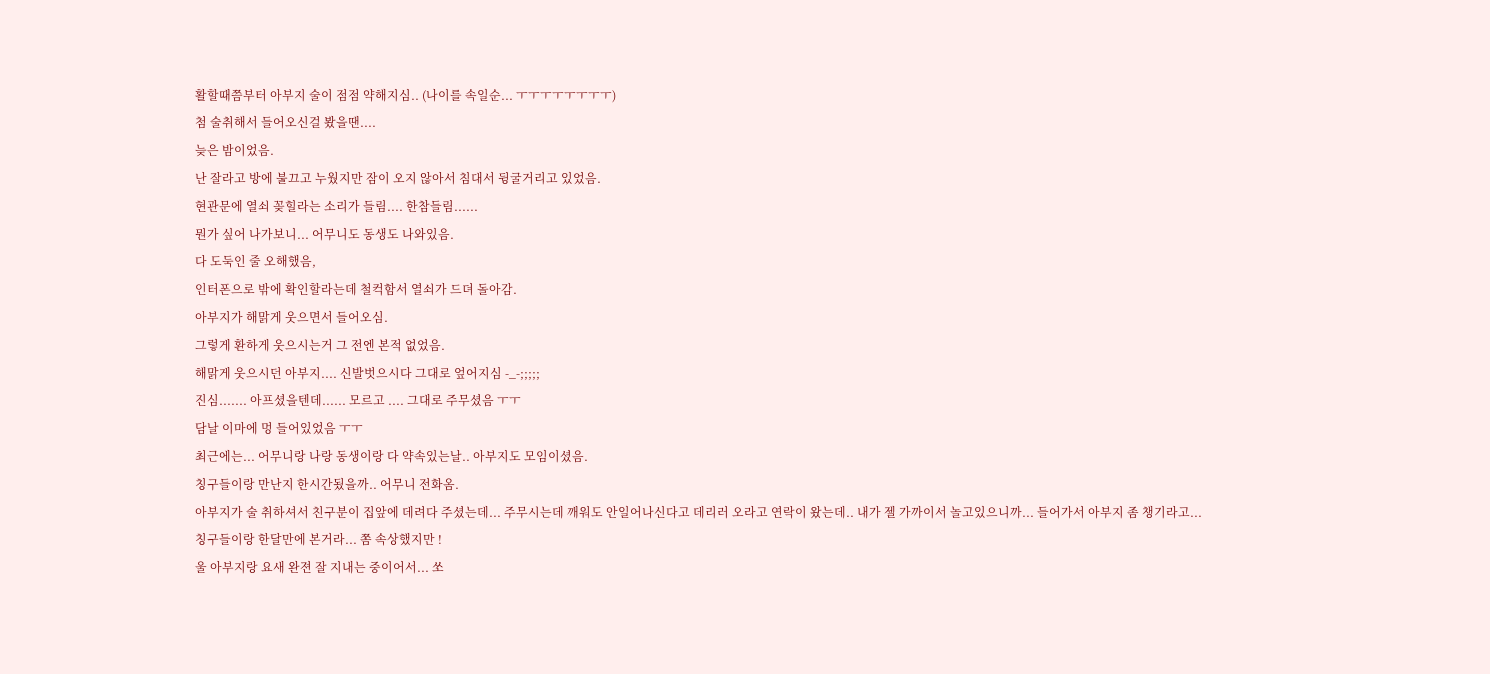활할때쯤부터 아부지 술이 점점 약해지심.. (나이를 속일순... ㅜㅜㅜㅜㅜㅜㅜㅜ)
첨 술취해서 들어오신걸 봤을땐....
늦은 밤이었음.
난 잘라고 방에 불끄고 누웠지만 잠이 오지 않아서 침대서 뒹굴거리고 있었음.
현관문에 열쇠 꽂힐라는 소리가 들림.... 한참들림......
뭔가 싶어 나가보니... 어무니도 동생도 나와있음.
다 도둑인 줄 오해했음,
인터폰으로 밖에 확인할라는데 철컥함서 열쇠가 드뎌 돌아감.
아부지가 해맑게 웃으면서 들어오심.
그렇게 환하게 웃으시는거 그 전엔 본적 없었음.
해맑게 웃으시던 아부지.... 신발벗으시다 그대로 엎어지심 -_-;;;;;
진심....... 아프셨을텐데...... 모르고 .... 그대로 주무셨음 ㅜㅜ
담날 이마에 멍 들어있었음 ㅜㅜ
최근에는... 어무니랑 나랑 동생이랑 다 약속있는날.. 아부지도 모임이셨음.
칭구들이랑 만난지 한시간됬을까.. 어무니 전화옴.
아부지가 술 취하셔서 친구분이 집앞에 데려다 주셨는데... 주무시는데 깨워도 안일어나신다고 데리러 오라고 연락이 왔는데.. 내가 젤 가까이서 놀고있으니까... 들어가서 아부지 좀 챙기라고...
칭구들이랑 한달만에 본거라... 쫌 속상했지만 !
울 아부지랑 요새 완젼 잘 지내는 중이어서... 쏘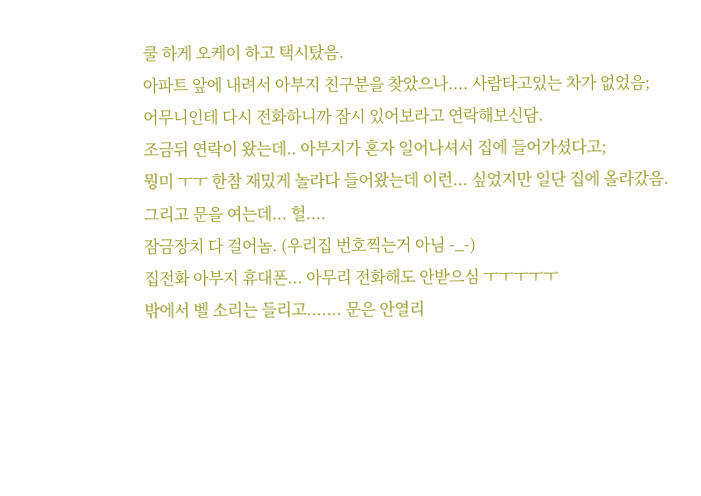쿨 하게 오케이 하고 택시탔음.
아파트 앞에 내려서 아부지 친구분을 찾았으나.... 사람타고있는 차가 없었음;
어무니인테 다시 전화하니까 잠시 있어보라고 연락해보신담.
조금뒤 연락이 왔는데.. 아부지가 혼자 일어나셔서 집에 들어가셨다고;
뭥미 ㅜㅜ 한참 재밌게 놀라다 들어왔는데 이런... 싶었지만 일단 집에 올라갔음.
그리고 문을 여는데... 헐....
잠금장치 다 걸어놈. (우리집 번호찍는거 아님 -_-)
집전화 아부지 휴대폰... 아무리 전화해도 안받으심 ㅜㅜㅜㅜㅜ
밖에서 벨 소리는 들리고....... 문은 안열리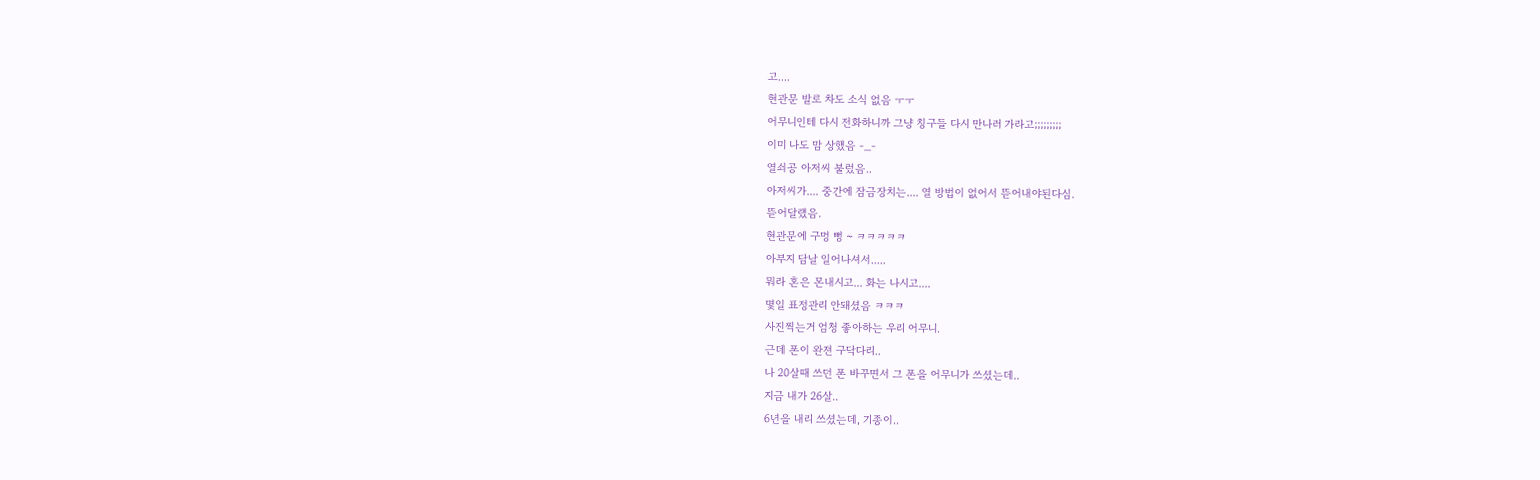고....
현관문 발로 차도 소식 없음 ㅜㅜ
어무니인테 다시 전화하니까 그냥 칭구들 다시 만나러 가라고;;;;;;;;;
이미 나도 맘 상했음 -_-
열쇠공 아저씨 불렀음..
아저씨가.... 중간에 잠금장치는.... 열 방법이 없어서 뜯어내야된다심.
뜯어달랬음.
현관문에 구멍 뻥 ~ ㅋㅋㅋㅋㅋ
아부지 담날 일어나셔서.....
뭐라 혼은 몬내시고... 화는 나시고....
몇일 표정관리 안돼셨음 ㅋㅋㅋ
사진찍는거 엄청 좋아하는 우리 어무니.
근데 폰이 완젼 구닥다리..
나 20살때 쓰던 폰 바꾸면서 그 폰을 어무니가 쓰셨는데..
지금 내가 26살..
6년을 내리 쓰셨는데, 기종이..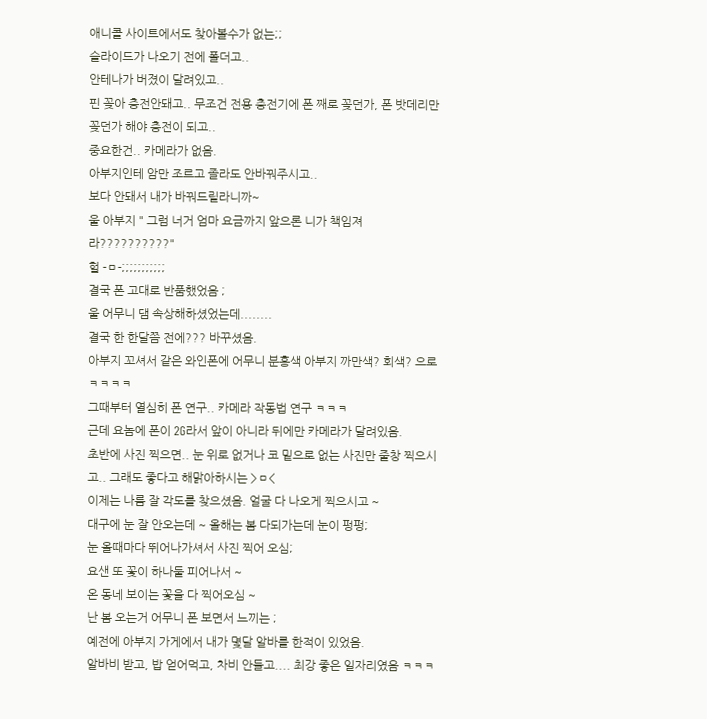애니콜 사이트에서도 찾아볼수가 없는;;
슬라이드가 나오기 전에 폴더고..
안테나가 버졌이 달려있고..
핀 꽂아 충전안돼고.. 무조건 전용 충전기에 폰 째로 꽂던가, 폰 밧데리만 꽂던가 해야 충전이 되고..
중요한건.. 카메라가 없음.
아부지인테 암만 조르고 졸라도 안바꿔주시고..
보다 안돼서 내가 바꿔드릴라니까~
울 아부지 " 그럼 너거 엄마 요금까지 앞으론 니가 책임져라??????????"
헐 -ㅁ-;;;;;;;;;;;
결국 폰 고대로 반품했었음 ;
울 어무니 댐 속상해하셨었는데........
결국 한 한달쯤 전에??? 바꾸셨음.
아부지 꼬셔서 같은 와인폰에 어무니 분홍색 아부지 까만색? 회색? 으로 ㅋㅋㅋㅋ
그때부터 열심히 폰 연구.. 카메라 작동법 연구 ㅋㅋㅋ
근데 요놈에 폰이 2G라서 앞이 아니라 뒤에만 카메라가 달려있음.
초반에 사진 찍으면.. 눈 위로 없거나 코 밑으로 없는 사진만 줄창 찍으시고.. 그래도 좋다고 해맑아하시는 >ㅁ<
이제는 나름 잘 각도를 찾으셨음. 얼굴 다 나오게 찍으시고 ~
대구에 눈 잘 안오는데 ~ 올해는 봄 다되가는데 눈이 펑펑;
눈 올때마다 뛰어나가셔서 사진 찍어 오심;
요샌 또 꽃이 하나둘 피어나서 ~
온 동네 보이는 꽃을 다 찍어오심 ~
난 봄 오는거 어무니 폰 보면서 느끼는 ;
예전에 아부지 가게에서 내가 몇달 알바를 한적이 있었음.
알바비 받고, 밥 얻어먹고, 차비 안들고.... 최강 좋은 일자리였음 ㅋㅋㅋ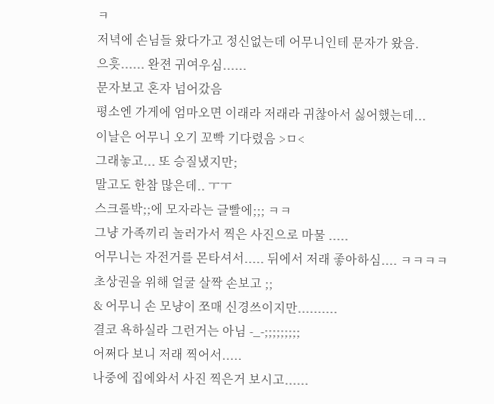ㅋ
저녁에 손님들 왔다가고 정신없는데 어무니인테 문자가 왔음.
으흣...... 완젼 귀여우심......
문자보고 혼자 넘어갔음
평소엔 가게에 엄마오면 이래라 저래라 귀찮아서 싫어했는데...
이날은 어무니 오기 꼬빡 기다렸음 >ㅁ<
그래놓고... 또 승질냈지만;
말고도 한참 많은데.. ㅜㅜ
스크롤박;;에 모자라는 글빨에;;; ㅋㅋ
그냥 가족끼리 놀러가서 찍은 사진으로 마물 .....
어무니는 자전거를 몬타셔서..... 뒤에서 저래 좋아하심.... ㅋㅋㅋㅋ
초상권을 위해 얼굴 살짝 손보고 ;;
& 어무니 손 모냥이 쪼매 신경쓰이지만..........
결코 욕하실라 그런거는 아님 -_-;;;;;;;;;
어쩌다 보니 저래 찍어서.....
나중에 집에와서 사진 찍은거 보시고......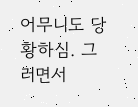어무니도 당황하심. 그러면서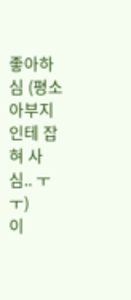좋아하심 (평소 아부지인테 잡혀 사심.. ㅜㅜ)
이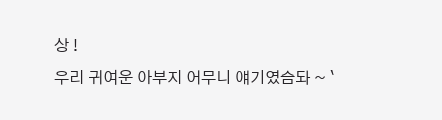상 !
우리 귀여운 아부지 어무니 얘기였슴돠 ~ `